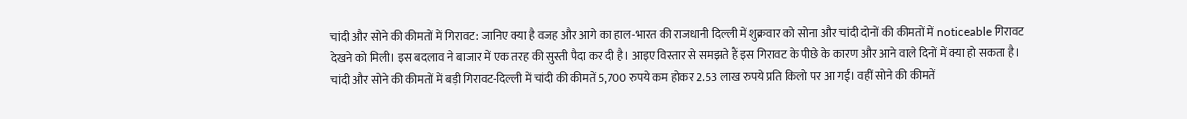चांदी और सोने की कीमतों में गिरावट: जानिए क्या है वजह और आगे का हाल-भारत की राजधानी दिल्ली में शुक्रवार को सोना और चांदी दोनों की कीमतों में noticeable गिरावट देखने को मिली। इस बदलाव ने बाजार में एक तरह की सुस्ती पैदा कर दी है। आइए विस्तार से समझते हैं इस गिरावट के पीछे के कारण और आने वाले दिनों में क्या हो सकता है।
चांदी और सोने की कीमतों में बड़ी गिरावट-दिल्ली में चांदी की कीमतें 5,700 रुपये कम होकर 2.53 लाख रुपये प्रति किलो पर आ गईं। वहीं सोने की कीमतें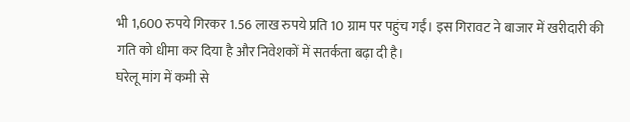भी 1,600 रुपये गिरकर 1.56 लाख रुपये प्रति 10 ग्राम पर पहुंच गईं। इस गिरावट ने बाजार में खरीदारी की गति को धीमा कर दिया है और निवेशकों में सतर्कता बढ़ा दी है।
घरेलू मांग में कमी से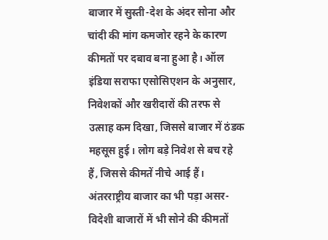बाजार में सुस्ती-देश के अंदर सोना और चांदी की मांग कमजोर रहने के कारण कीमतों पर दबाव बना हुआ है। ऑल इंडिया सराफा एसोसिएशन के अनुसार, निवेशकों और खरीदारों की तरफ से उत्साह कम दिखा, जिससे बाजार में ठंडक महसूस हुई। लोग बड़े निवेश से बच रहे हैं, जिससे कीमतें नीचे आई हैं।
अंतरराष्ट्रीय बाजार का भी पड़ा असर-विदेशी बाजारों में भी सोने की कीमतों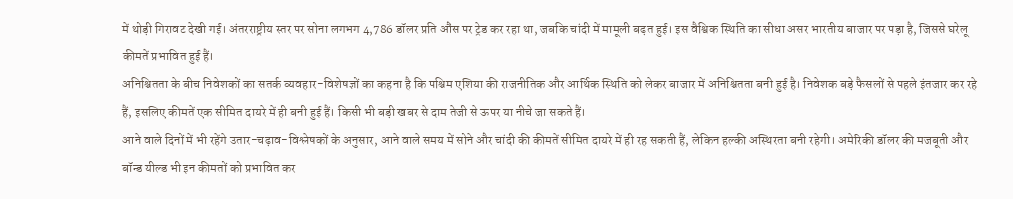में थोड़ी गिरावट देखी गई। अंतरराष्ट्रीय स्तर पर सोना लगभग 4,786 डॉलर प्रति औंस पर ट्रेड कर रहा था, जबकि चांदी में मामूली बढ़त हुई। इस वैश्विक स्थिति का सीधा असर भारतीय बाजार पर पड़ा है, जिससे घरेलू कीमतें प्रभावित हुई हैं।
अनिश्चितता के बीच निवेशकों का सतर्क व्यवहार-विशेषज्ञों का कहना है कि पश्चिम एशिया की राजनीतिक और आर्थिक स्थिति को लेकर बाजार में अनिश्चितता बनी हुई है। निवेशक बड़े फैसलों से पहले इंतजार कर रहे हैं, इसलिए कीमतें एक सीमित दायरे में ही बनी हुई हैं। किसी भी बड़ी खबर से दाम तेजी से ऊपर या नीचे जा सकते हैं।
आने वाले दिनों में भी रहेंगे उतार-चढ़ाव-विश्लेषकों के अनुसार, आने वाले समय में सोने और चांदी की कीमतें सीमित दायरे में ही रह सकती हैं, लेकिन हल्की अस्थिरता बनी रहेगी। अमेरिकी डॉलर की मजबूती और बॉन्ड यील्ड भी इन कीमतों को प्रभावित कर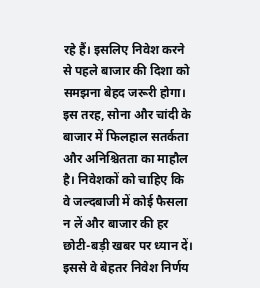रहे हैं। इसलिए निवेश करने से पहले बाजार की दिशा को समझना बेहद जरूरी होगा।
इस तरह, सोना और चांदी के बाजार में फिलहाल सतर्कता और अनिश्चितता का माहौल है। निवेशकों को चाहिए कि वे जल्दबाजी में कोई फैसला न लें और बाजार की हर छोटी-बड़ी खबर पर ध्यान दें। इससे वे बेहतर निवेश निर्णय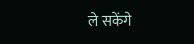ले सकेंगे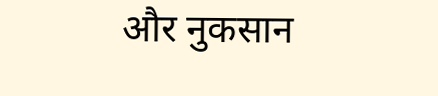और नुकसान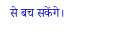से बच सकेंगे।